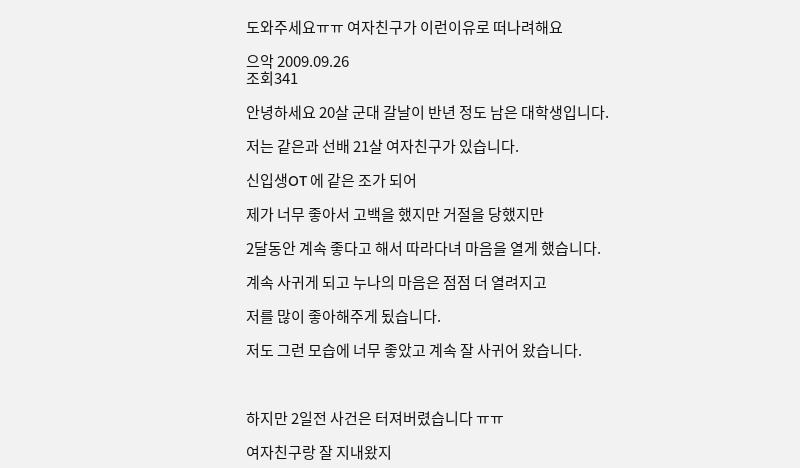도와주세요ㅠㅠ 여자친구가 이런이유로 떠나려해요

으악 2009.09.26
조회341

안녕하세요 20살 군대 갈날이 반년 정도 남은 대학생입니다.

저는 같은과 선배 21살 여자친구가 있습니다.

신입생OT 에 같은 조가 되어

제가 너무 좋아서 고백을 했지만 거절을 당했지만

2달동안 계속 좋다고 해서 따라다녀 마음을 열게 했습니다.

계속 사귀게 되고 누나의 마음은 점점 더 열려지고

저를 많이 좋아해주게 됬습니다.

저도 그런 모습에 너무 좋았고 계속 잘 사귀어 왔습니다.



하지만 2일전 사건은 터져버렸습니다 ㅠㅠ

여자친구랑 잘 지내왔지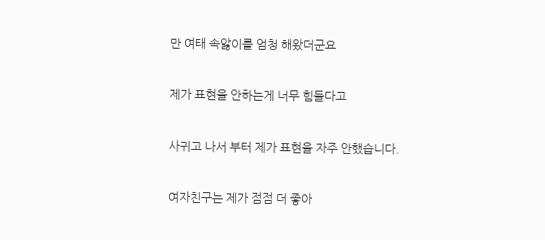만 여태 속앓이를 엄청 해왔더군요

제가 표현을 안하는게 너무 힘들다고

사귀고 나서 부터 제가 표현을 자주 안했습니다.

여자친구는 제가 점점 더 좋아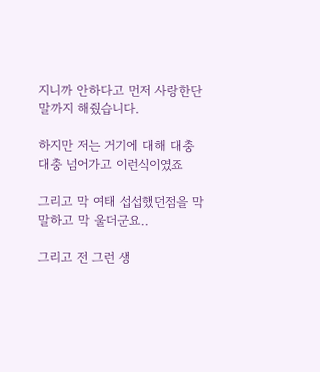지니까 안하다고 먼저 사랑한단 말까지 해줬습니다.

하지만 저는 거기에 대해 대충대충 넘어가고 이런식이였죠

그리고 막 여태 섭섭했던점을 막 말하고 막 울더군요..

그리고 전 그런 생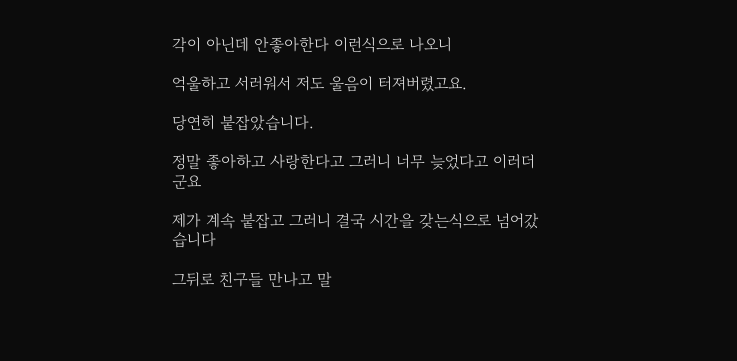각이 아닌데 안좋아한다 이런식으로 나오니

억울하고 서러워서 저도 울음이 터져버렸고요.

당연히 붙잡았습니다.

정말 좋아하고 사랑한다고 그러니 너무 늦었다고 이러더군요

제가 계속 붙잡고 그러니 결국 시간을 갖는식으로 넘어갔습니다

그뒤로 친구들 만나고 말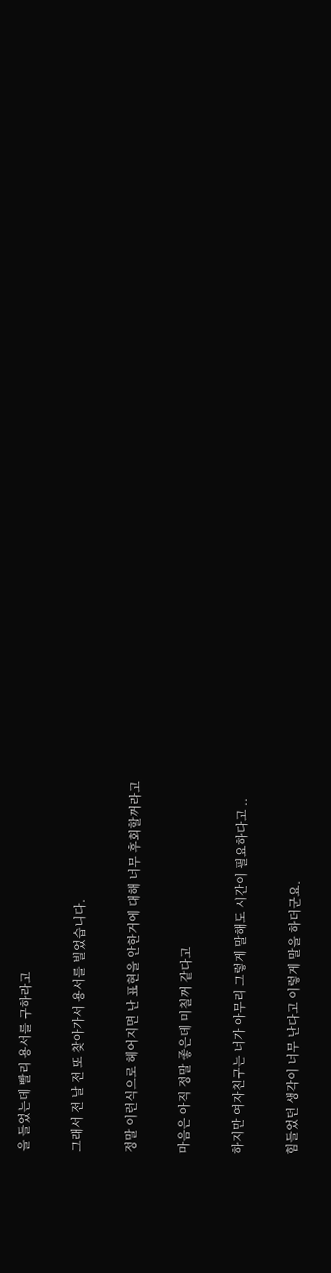을 들었는데 빨리 용서를 구하라고

그래서 전 날 전 또 찾아가서 용서를 빌었습니다.

정말 이런식으로 헤어지면 난 표현을 안한거에 대해 너무 후회할꺼라고

마음은 아직 정말 좋은데 미칠꺼 같다고

하지만 여자친구는 너가 아무리 그렇게 말해도 시간이 필요하다고 ..

힘들었던 생각이 너무 난다고 이렇게 말을 하더군요.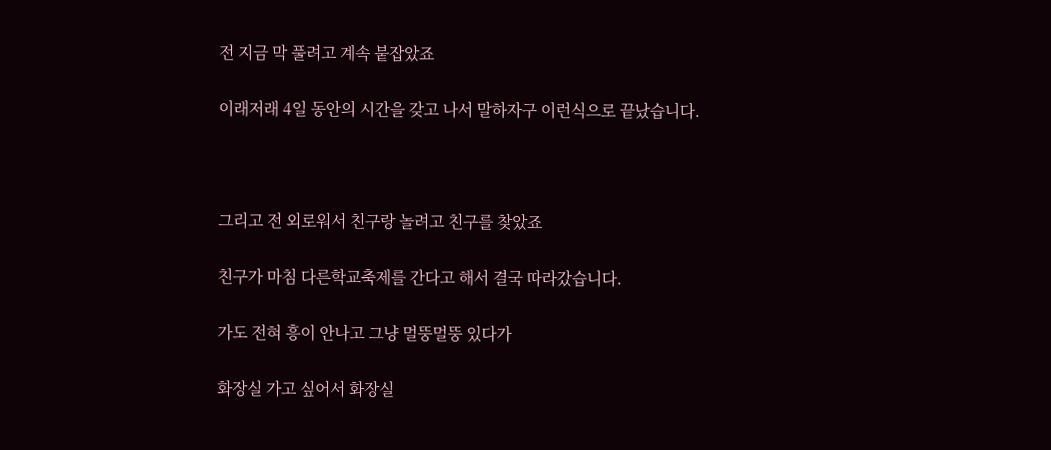전 지금 막 풀려고 계속 붙잡았죠

이래저래 4일 동안의 시간을 갖고 나서 말하자구 이런식으로 끝났습니다.



그리고 전 외로워서 친구랑 놀려고 친구를 찾았죠

친구가 마침 다른학교축제를 간다고 해서 결국 따라갔습니다.

가도 전혀 흥이 안나고 그냥 멀뚱멀뚱 있다가

화장실 가고 싶어서 화장실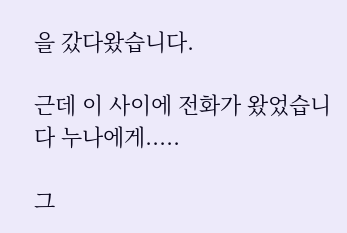을 갔다왔습니다.

근데 이 사이에 전화가 왔었습니다 누나에게.....

그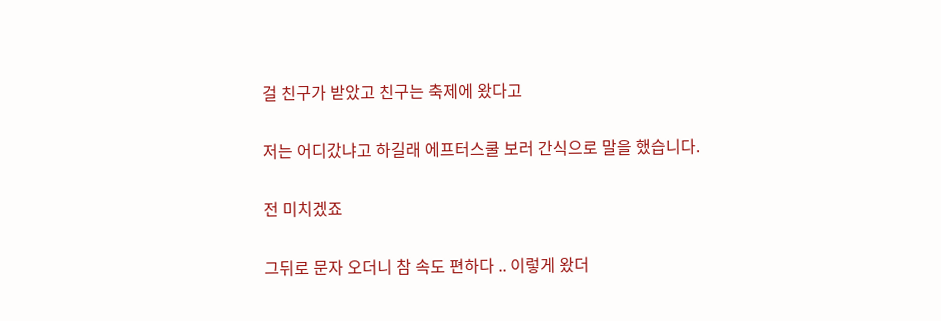걸 친구가 받았고 친구는 축제에 왔다고

저는 어디갔냐고 하길래 에프터스쿨 보러 간식으로 말을 했습니다.

전 미치겠죠

그뒤로 문자 오더니 참 속도 편하다 .. 이렇게 왔더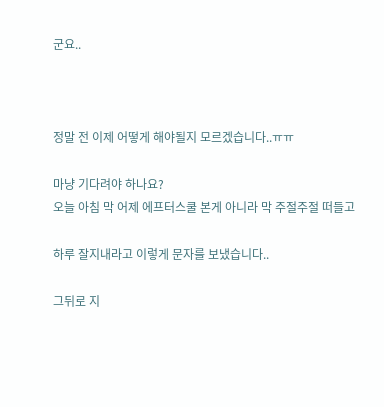군요..



정말 전 이제 어떻게 해야될지 모르겠습니다..ㅠㅠ

마냥 기다려야 하나요?
오늘 아침 막 어제 에프터스쿨 본게 아니라 막 주절주절 떠들고

하루 잘지내라고 이렇게 문자를 보냈습니다..

그뒤로 지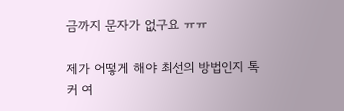금까지 문자가 없구요 ㅠㅠ

제가 어떻게 해야 최선의 방법인지 톡커 여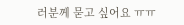러분께 묻고 싶어요 ㅠㅠ